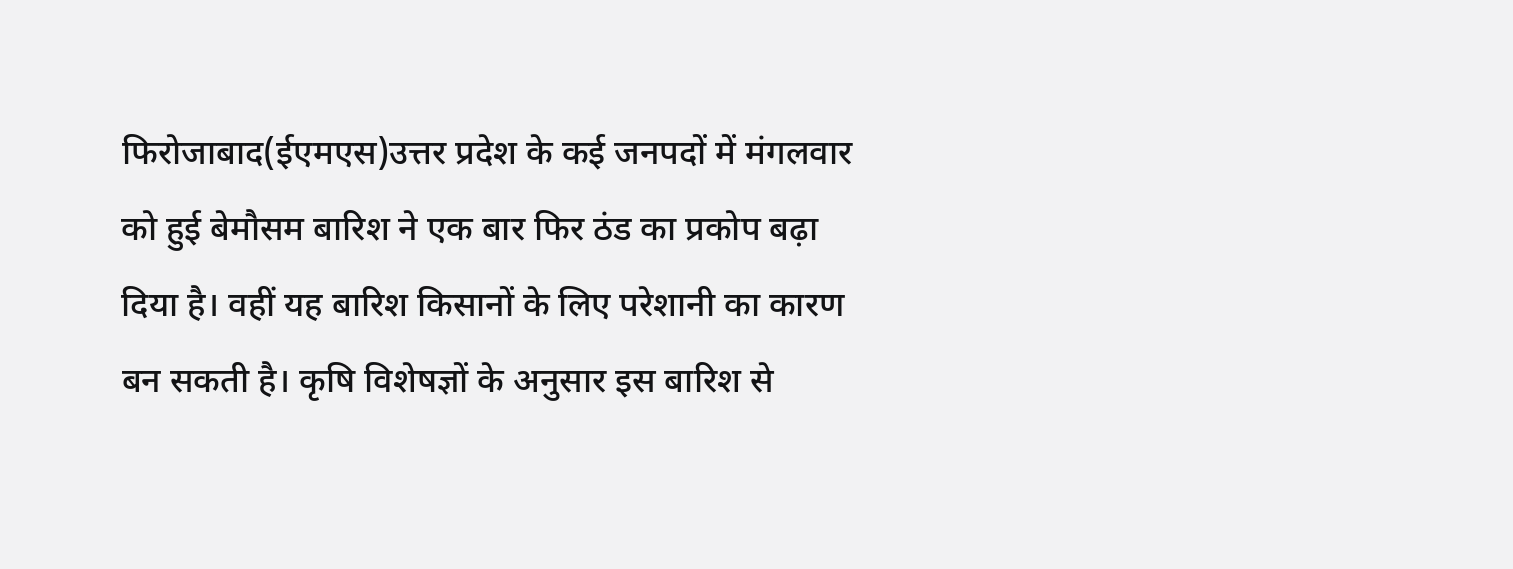फिरोजाबाद(ईएमएस)उत्तर प्रदेश के कई जनपदों में मंगलवार को हुई बेमौसम बारिश ने एक बार फिर ठंड का प्रकोप बढ़ा दिया है। वहीं यह बारिश किसानों के लिए परेशानी का कारण बन सकती है। कृषि विशेषज्ञों के अनुसार इस बारिश से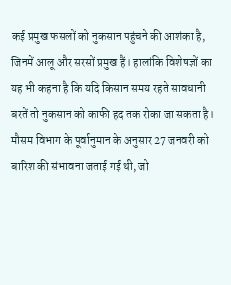कई प्रमुख फसलों को नुकसान पहुंचने की आशंका है, जिनमें आलू और सरसों प्रमुख हैं। हालांकि विशेषज्ञों का यह भी कहना है कि यदि किसान समय रहते सावधानी बरतें तो नुकसान को काफी हद तक रोका जा सकता है। मौसम विभाग के पूर्वानुमान के अनुसार 27 जनवरी को बारिश की संभावना जताई गई थी, जो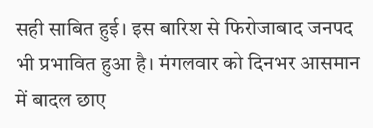सही साबित हुई। इस बारिश से फिरोजाबाद जनपद भी प्रभावित हुआ है। मंगलवार को दिनभर आसमान में बादल छाए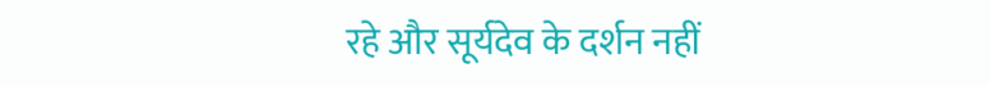रहे और सूर्यदेव के दर्शन नहीं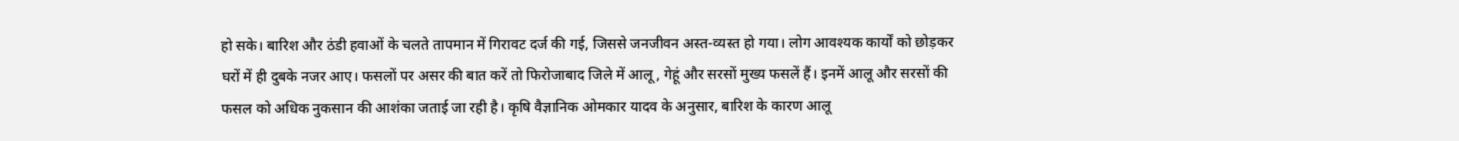हो सके। बारिश और ठंडी हवाओं के चलते तापमान में गिरावट दर्ज की गई, जिससे जनजीवन अस्त-व्यस्त हो गया। लोग आवश्यक कार्यों को छोड़कर घरों में ही दुबके नजर आए। फसलों पर असर की बात करें तो फिरोजाबाद जिले में आलू, गेहूं और सरसों मुख्य फसलें हैं। इनमें आलू और सरसों की फसल को अधिक नुकसान की आशंका जताई जा रही है। कृषि वैज्ञानिक ओमकार यादव के अनुसार, बारिश के कारण आलू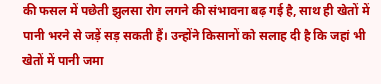की फसल में पछेती झुलसा रोग लगने की संभावना बढ़ गई है, साथ ही खेतों में पानी भरने से जड़ें सड़ सकती हैं। उन्होंने किसानों को सलाह दी है कि जहां भी खेतों में पानी जमा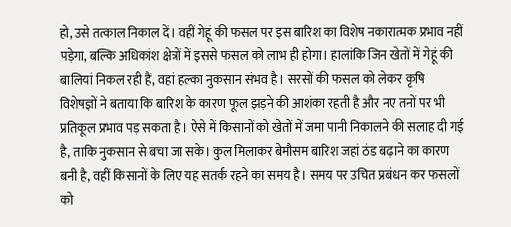हो, उसे तत्काल निकाल दें। वहीं गेहूं की फसल पर इस बारिश का विशेष नकारात्मक प्रभाव नहीं पड़ेगा, बल्कि अधिकांश क्षेत्रों में इससे फसल को लाभ ही होगा। हालांकि जिन खेतों में गेहूं की बालियां निकल रही हैं, वहां हल्का नुकसान संभव है। सरसों की फसल को लेकर कृषि विशेषज्ञों ने बताया कि बारिश के कारण फूल झड़ने की आशंका रहती है और नए तनों पर भी प्रतिकूल प्रभाव पड़ सकता है। ऐसे में किसानों को खेतों में जमा पानी निकालने की सलाह दी गई है, ताकि नुकसान से बचा जा सके। कुल मिलाकर बेमौसम बारिश जहां ठंड बढ़ाने का कारण बनी है, वहीं किसानों के लिए यह सतर्क रहने का समय है। समय पर उचित प्रबंधन कर फसलों को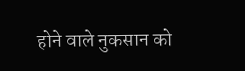होने वाले नुकसान को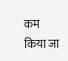कम किया जा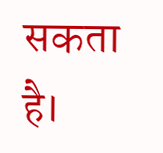सकता है।